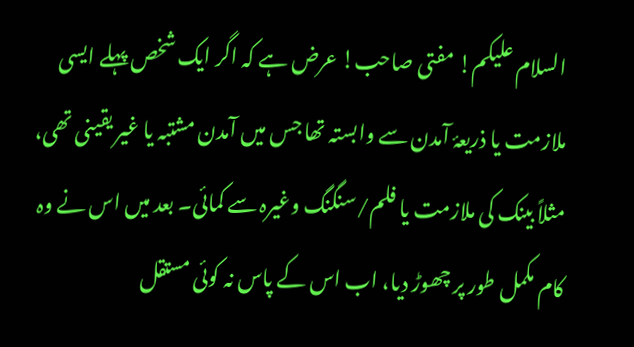السلام علیکم! مفتی صاحب! عرض ہے کہ اگر ایک شخص پہلے ایسی ملازمت یا ذریعۂ آمدن سے وابستہ تھا جس میں آمدن مشتبہ یا غیر یقینی تھی، مثلاً بینک کی ملازمت یا فلم/سنگنگ وغیرہ سے کمائی۔ بعد میں اس نے وہ کام مکمل طور پر چھوڑ دیا، اب اس کے پاس نہ کوئی مستقل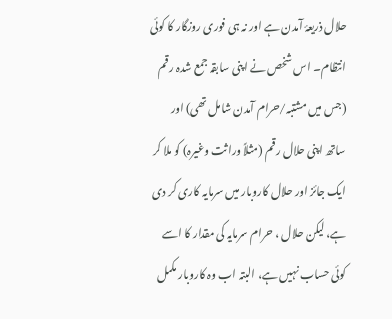حلال ذریعۂ آمدن ہے اور نہ ہی فوری روزگار کا کوئی انتظام۔ اس شخص نے اپنی سابقہ جمع شدہ رقم (جس میں مشتبہ/حرام آمدن شامل تھی) اور ساتھ اپنی حلال رقم (مثلاً وراثت وغیرہ) کو ملا کر ایک جائز اور حلال کاروبار میں سرمایہ کاری کر دی ہے، لیکن حلال ، حرام سرمایہ کی مقدار کا اسے کوئی حساب نہیں ہے، البتہ اب وہ کاروبار مکمل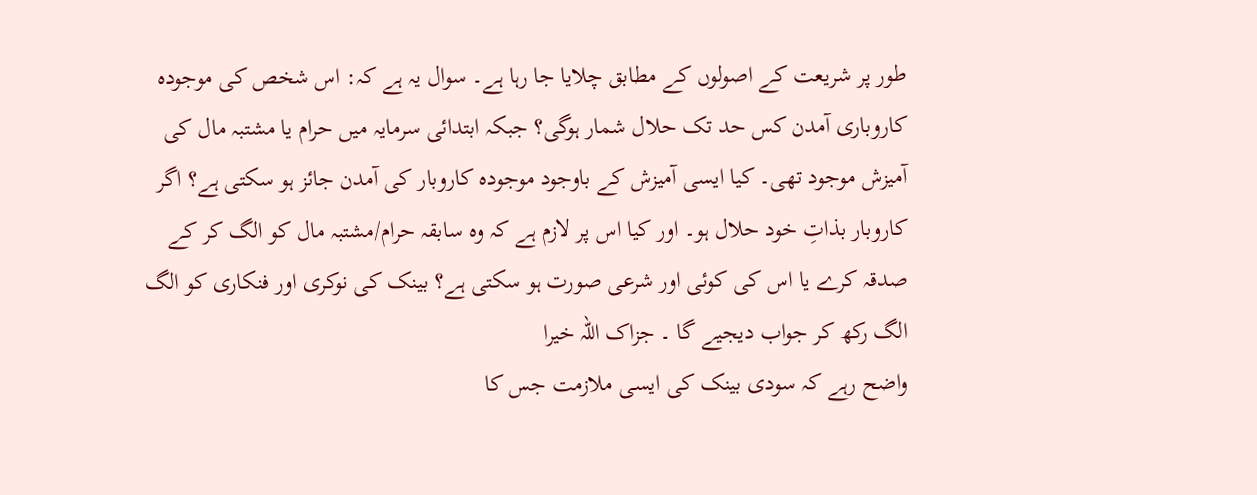طور پر شریعت کے اصولوں کے مطابق چلایا جا رہا ہے۔ سوال یہ ہے کہ: اس شخص کی موجودہ کاروباری آمدن کس حد تک حلال شمار ہوگی؟ جبکہ ابتدائی سرمایہ میں حرام یا مشتبہ مال کی آمیزش موجود تھی۔ کیا ایسی آمیزش کے باوجود موجودہ کاروبار کی آمدن جائز ہو سکتی ہے؟ اگر کاروبار بذاتِ خود حلال ہو۔ اور کیا اس پر لازم ہے کہ وہ سابقہ حرام/مشتبہ مال کو الگ کر کے صدقہ کرے یا اس کی کوئی اور شرعی صورت ہو سکتی ہے؟ بینک کی نوکری اور فنکاری کو الگ الگ رکھ کر جواب دیجیے گا ۔ جزاک اللہ خیرا
واضح رہے کہ سودی بینک کی ایسی ملازمت جس کا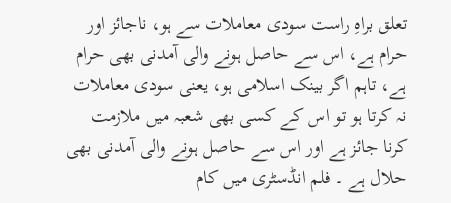تعلق براہِ راست سودی معاملات سے ہو، ناجائز اور حرام ہے، اس سے حاصل ہونے والی آمدنی بھی حرام ہے، تاہم اگر بینک اسلامی ہو، یعنی سودی معاملات نہ کرتا ہو تو اس کے کسی بھی شعبہ میں ملازمت کرنا جائز ہے اور اس سے حاصل ہونے والی آمدنی بھی حلال ہے ۔ فلم انڈسٹری میں کام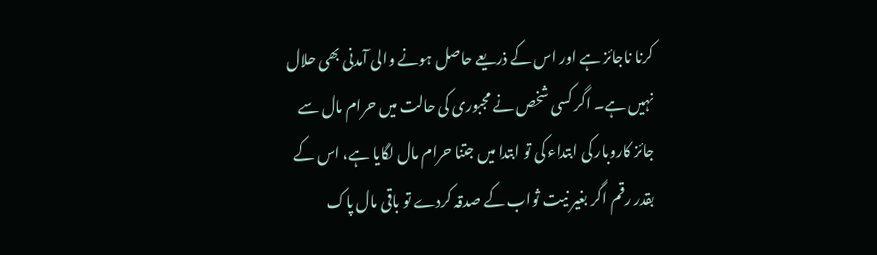کرنا ناجائز ہے اور اس کے ذریعے حاصل ہونے والی آمدنی بھی حلال نہیں ہے۔ اگر کسی شخص نے مجبوری کی حالت میں حرام مال سے جائز کاروبار کی ابتداء کی تو ابتدا میں جتنا حرام مال لگایا ہے، اس کے بقدر رقم اگر بغیر نیت ثواب کے صدقہ کردے تو باقی مال پاک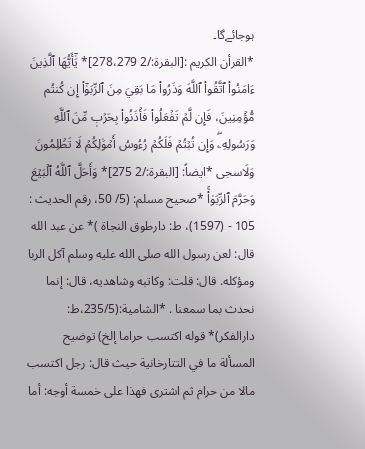ہوجائےگا۔
*القرأن الكريم :[البقرة:/2 278،279]* يَٰٓأَيُّهَا ٱلَّذِينَ ءَامَنُواْ ٱتَّقُواْ ٱللَّهَ وَذَرُواْ مَا بَقِيَ مِنَ ٱلرِّبَوٰٓاْ إِن كُنتُم مُّؤۡمِنِينَ، فَإِن لَّمۡ تَفۡعَلُواْ فَأۡذَنُواْ بِحَرۡبٖ مِّنَ ٱللَّهِ وَرَسُولِهِۦۖ وَإِن تُبۡتُمۡ فَلَكُمۡ رُءُوسُ أَمۡوَٰلِكُمۡ لَا تَظۡلِمُونَ وَلَاسجى *ایضاً: [البقرة:/2 275]* وَأَحَلَّ ٱللَّهُ ٱلۡبَيۡعَ وَحَرَّمَ ٱلرِّبَوٰاْۚ *صحيح مسلم: (5/ 50، رقم الحديث : 105 - (1597)، ط: دارطوق النجاة )* عن عبد الله قال: لعن رسول الله صلى الله عليه وسلم آكل الربا ومؤكله. قال: قلت: وكاتبه وشاهديه، قال: إنما نحدث بما سمعنا . *الشامية:(235/5،ط: دارالفكر)* قوله اكتسب حراما إلخ) توضيح المسألة ما في التتارخانية حيث قال: رجل اكتسب مالا من حرام ثم اشترى فهذا على خمسة أوجه: أما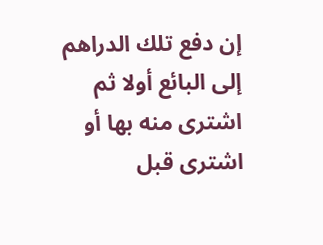إن دفع تلك الدراهم إلى البائع أولا ثم اشترى منه بها أو اشترى قبل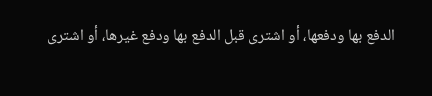الدفع بها ودفعها، أو اشترى قبل الدفع بها ودفع غيرها، أو اشترى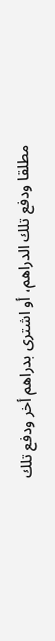مطلقا ودفع تلك الدراهم، أو اشترى بدراهم أخر ودفع تلك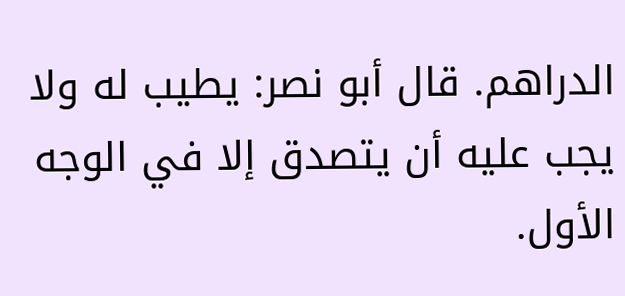الدراهم. قال أبو نصر: يطيب له ولا يجب عليه أن يتصدق إلا في الوجه الأول.